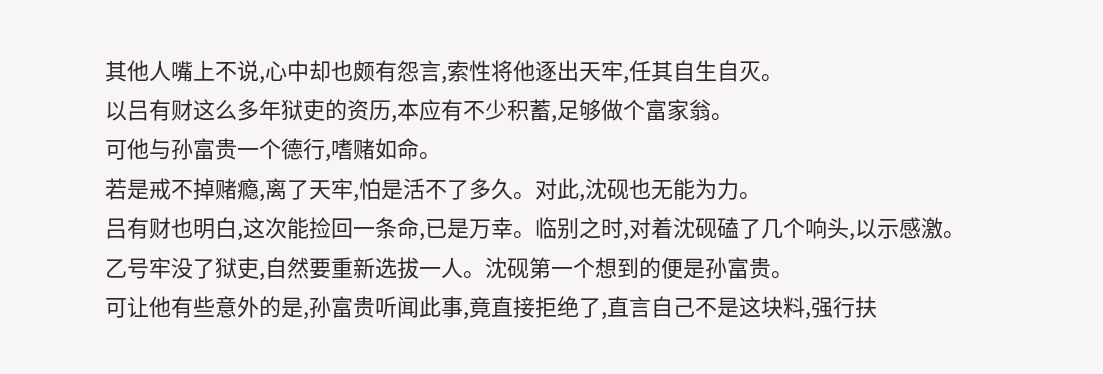其他人嘴上不说,心中却也颇有怨言,索性将他逐出天牢,任其自生自灭。
以吕有财这么多年狱吏的资历,本应有不少积蓄,足够做个富家翁。
可他与孙富贵一个德行,嗜赌如命。
若是戒不掉赌瘾,离了天牢,怕是活不了多久。对此,沈砚也无能为力。
吕有财也明白,这次能捡回一条命,已是万幸。临别之时,对着沈砚磕了几个响头,以示感激。
乙号牢没了狱吏,自然要重新选拔一人。沈砚第一个想到的便是孙富贵。
可让他有些意外的是,孙富贵听闻此事,竟直接拒绝了,直言自己不是这块料,强行扶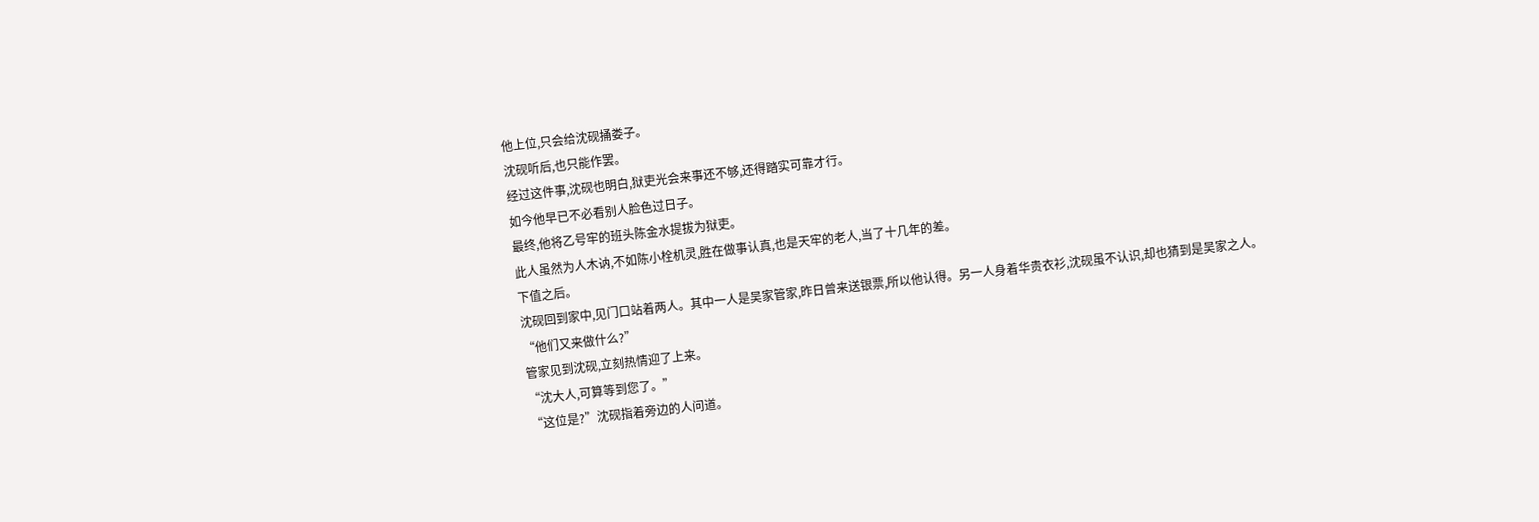他上位,只会给沈砚捅娄子。
沈砚听后,也只能作罢。
经过这件事,沈砚也明白,狱吏光会来事还不够,还得踏实可靠才行。
如今他早已不必看别人脸色过日子。
最终,他将乙号牢的班头陈金水提拔为狱吏。
此人虽然为人木讷,不如陈小栓机灵,胜在做事认真,也是天牢的老人,当了十几年的差。
下值之后。
沈砚回到家中,见门口站着两人。其中一人是吴家管家,昨日曾来送银票,所以他认得。另一人身着华贵衣衫,沈砚虽不认识,却也猜到是吴家之人。
“他们又来做什么?”
管家见到沈砚,立刻热情迎了上来。
“沈大人,可算等到您了。”
“这位是?”沈砚指着旁边的人问道。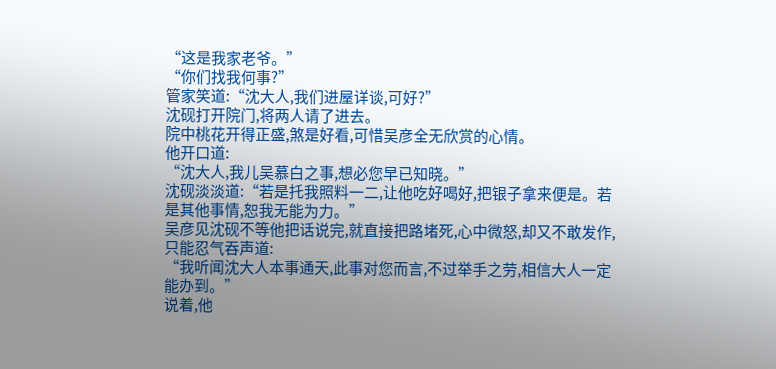“这是我家老爷。”
“你们找我何事?”
管家笑道:“沈大人,我们进屋详谈,可好?”
沈砚打开院门,将两人请了进去。
院中桃花开得正盛,煞是好看,可惜吴彦全无欣赏的心情。
他开口道:
“沈大人,我儿吴慕白之事,想必您早已知晓。”
沈砚淡淡道:“若是托我照料一二,让他吃好喝好,把银子拿来便是。若是其他事情,恕我无能为力。”
吴彦见沈砚不等他把话说完,就直接把路堵死,心中微怒,却又不敢发作,只能忍气吞声道:
“我听闻沈大人本事通天,此事对您而言,不过举手之劳,相信大人一定能办到。”
说着,他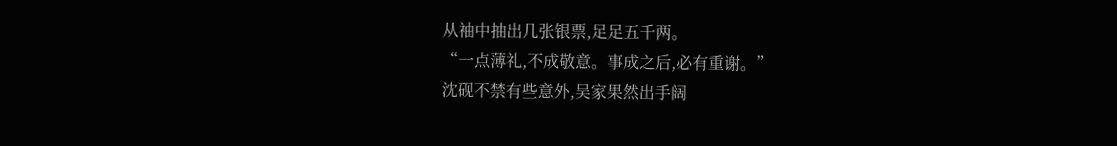从袖中抽出几张银票,足足五千两。
“一点薄礼,不成敬意。事成之后,必有重谢。”
沈砚不禁有些意外,吴家果然出手阔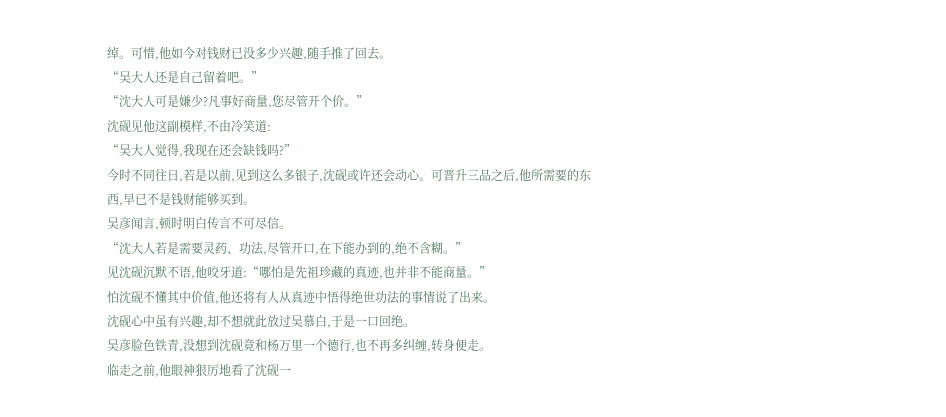绰。可惜,他如今对钱财已没多少兴趣,随手推了回去。
“吴大人还是自己留着吧。”
“沈大人可是嫌少?凡事好商量,您尽管开个价。”
沈砚见他这副模样,不由冷笑道:
“吴大人觉得,我现在还会缺钱吗?”
今时不同往日,若是以前,见到这么多银子,沈砚或许还会动心。可晋升三品之后,他所需要的东西,早已不是钱财能够买到。
吴彦闻言,顿时明白传言不可尽信。
“沈大人若是需要灵药、功法,尽管开口,在下能办到的,绝不含糊。”
见沈砚沉默不语,他咬牙道:“哪怕是先祖珍藏的真迹,也并非不能商量。”
怕沈砚不懂其中价值,他还将有人从真迹中悟得绝世功法的事情说了出来。
沈砚心中虽有兴趣,却不想就此放过吴慕白,于是一口回绝。
吴彦脸色铁青,没想到沈砚竟和杨万里一个德行,也不再多纠缠,转身便走。
临走之前,他眼神狠厉地看了沈砚一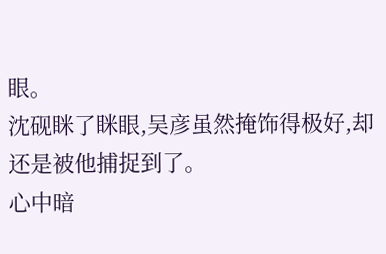眼。
沈砚眯了眯眼,吴彦虽然掩饰得极好,却还是被他捕捉到了。
心中暗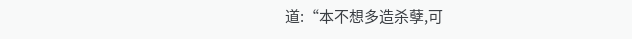道:“本不想多造杀孽,可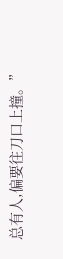总有人,偏要往刀口上撞。”